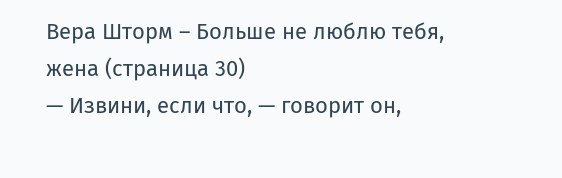Вера Шторм – Больше не люблю тебя, жена (страница 30)
— Извини, если что, — говорит он,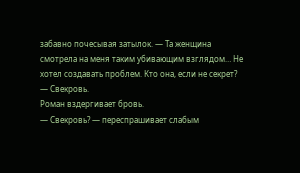забавно почесывая затылок. — Та женщина смотрела на меня таким убивающим взглядом… Не хотел создавать проблем. Кто она, если не секрет?
— Свекровь.
Роман вздергивает бровь.
— Свекровь? — переспрашивает слабым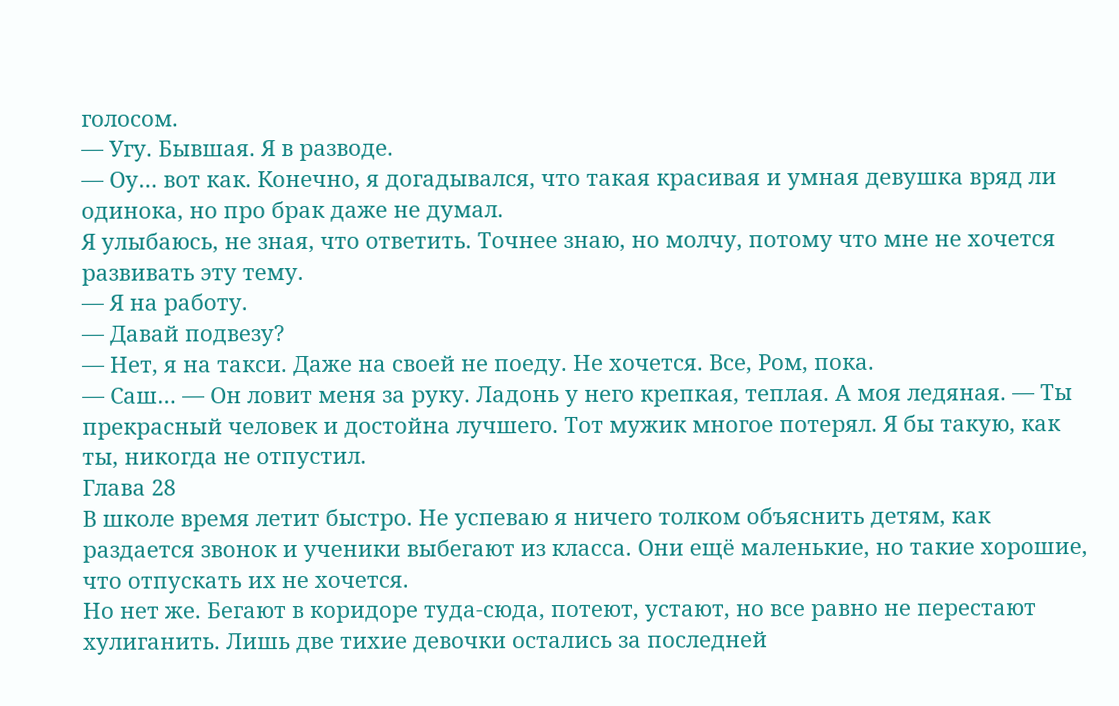голосом.
— Угу. Бывшая. Я в разводе.
— Оу… вот как. Конечно, я догадывался, что такая красивая и умная девушка вряд ли одинока, но про брак даже не думал.
Я улыбаюсь, не зная, что ответить. Точнее знаю, но молчу, потому что мне не хочется развивать эту тему.
— Я на работу.
— Давай подвезу?
— Нет, я на такси. Даже на своей не поеду. Не хочется. Все, Ром, пока.
— Саш… — Он ловит меня за руку. Ладонь у него крепкая, теплая. А моя ледяная. — Ты прекрасный человек и достойна лучшего. Тот мужик многое потерял. Я бы такую, как ты, никогда не отпустил.
Глава 28
В школе время летит быстро. Не успеваю я ничего толком объяснить детям, как раздается звонок и ученики выбегают из класса. Они ещё маленькие, но такие хорошие, что отпускать их не хочется.
Но нет же. Бегают в коридоре туда-сюда, потеют, устают, но все равно не перестают хулиганить. Лишь две тихие девочки остались за последней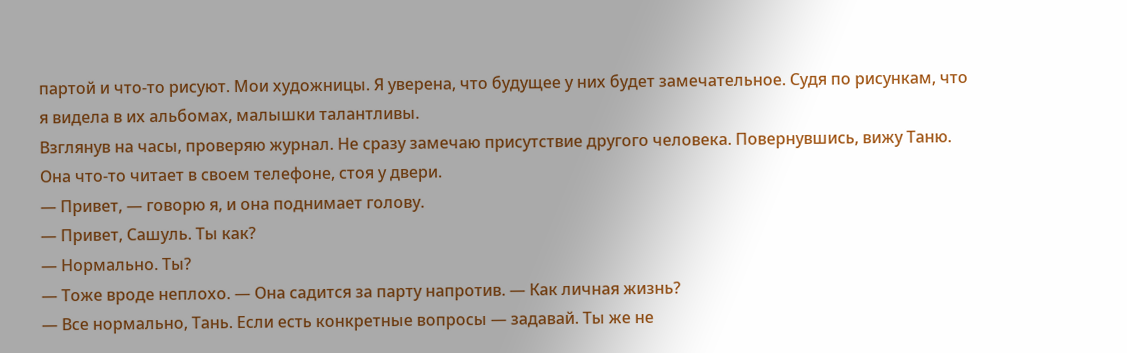партой и что-то рисуют. Мои художницы. Я уверена, что будущее у них будет замечательное. Судя по рисункам, что я видела в их альбомах, малышки талантливы.
Взглянув на часы, проверяю журнал. Не сразу замечаю присутствие другого человека. Повернувшись, вижу Таню. Она что-то читает в своем телефоне, стоя у двери.
— Привет, — говорю я, и она поднимает голову.
— Привет, Сашуль. Ты как?
— Нормально. Ты?
— Тоже вроде неплохо. — Она садится за парту напротив. — Как личная жизнь?
— Все нормально, Тань. Если есть конкретные вопросы — задавай. Ты же не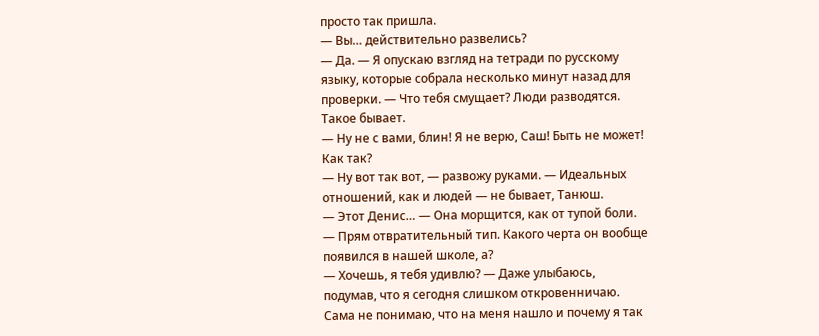просто так пришла.
— Вы… действительно развелись?
— Да. — Я опускаю взгляд на тетради по русскому языку, которые собрала несколько минут назад для проверки. — Что тебя смущает? Люди разводятся. Такое бывает.
— Ну не с вами, блин! Я не верю, Саш! Быть не может! Как так?
— Ну вот так вот, — развожу руками. — Идеальных отношений, как и людей — не бывает, Танюш.
— Этот Денис… — Она морщится, как от тупой боли. — Прям отвратительный тип. Какого черта он вообще появился в нашей школе, а?
— Хочешь, я тебя удивлю? — Даже улыбаюсь, подумав, что я сегодня слишком откровенничаю. Сама не понимаю, что на меня нашло и почему я так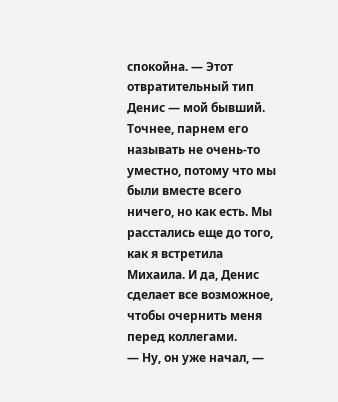спокойна. — Этот отвратительный тип Денис — мой бывший. Точнее, парнем его называть не очень-то уместно, потому что мы были вместе всего ничего, но как есть. Мы расстались еще до того, как я встретила Михаила. И да, Денис сделает все возможное, чтобы очернить меня перед коллегами.
— Ну, он уже начал, —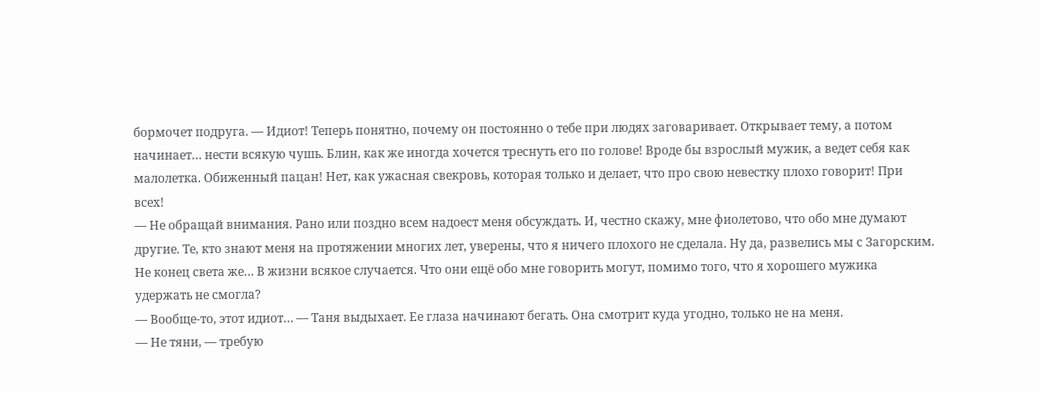бормочет подруга. — Идиот! Теперь понятно, почему он постоянно о тебе при людях заговаривает. Открывает тему, а потом начинает… нести всякую чушь. Блин, как же иногда хочется треснуть его по голове! Вроде бы взрослый мужик, а ведет себя как малолетка. Обиженный пацан! Нет, как ужасная свекровь, которая только и делает, что про свою невестку плохо говорит! При всех!
— Не обращай внимания. Рано или поздно всем надоест меня обсуждать. И, честно скажу, мне фиолетово, что обо мне думают другие. Те, кто знают меня на протяжении многих лет, уверены, что я ничего плохого не сделала. Ну да, развелись мы с Загорским. Не конец света же… В жизни всякое случается. Что они ещё обо мне говорить могут, помимо того, что я хорошего мужика удержать не смогла?
— Вообще-то, этот идиот… — Таня выдыхает. Ее глаза начинают бегать. Она смотрит куда угодно, только не на меня.
— Не тяни, — требую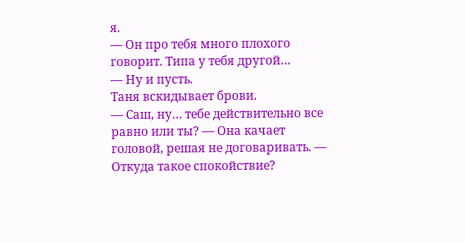я.
— Он про тебя много плохого говорит. Типа у тебя другой…
— Ну и пусть.
Таня вскидывает брови.
— Саш, ну… тебе действительно все равно или ты? — Она качает головой, решая не договаривать. — Откуда такое спокойствие?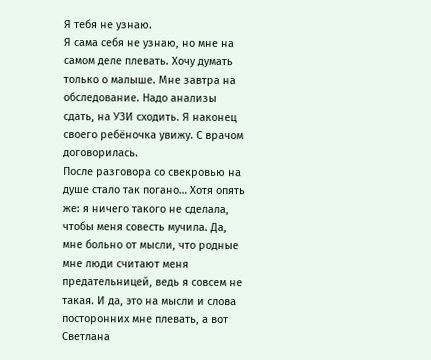Я тебя не узнаю.
Я сама себя не узнаю, но мне на самом деле плевать. Хочу думать только о малыше. Мне завтра на обследование. Надо анализы сдать, на УЗИ сходить. Я наконец своего ребёночка увижу. С врачом договорилась.
После разговора со свекровью на душе стало так погано… Хотя опять же: я ничего такого не сделала, чтобы меня совесть мучила. Да, мне больно от мысли, что родные мне люди считают меня предательницей, ведь я совсем не такая. И да, это на мысли и слова посторонних мне плевать, а вот Светлана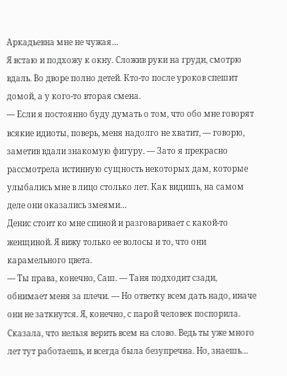Аркадьевна мне не чужая…
Я встаю и подхожу к окну. Сложив руки на груди, смотрю вдаль. Во дворе полно детей. Кто-то после уроков спешит домой, а у кого-то вторая смена.
— Если я постоянно буду думать о том, что обо мне говорят всякие идиоты, поверь, меня надолго не хватит, — говорю, заметив вдали знакомую фигуру. — Зато я прекрасно рассмотрела истинную сущность некоторых дам, которые улыбались мне в лицо столько лет. Как видишь, на самом деле они оказались змеями…
Денис стоит ко мне спиной и разговаривает с какой-то женщиной. Я вижу только ее волосы и то, что они карамельного цвета.
— Ты права, конечно, Саш. — Таня подходит сзади, обнимает меня за плечи. — Но ответку всем дать надо, иначе они не заткнутся. Я, конечно, с парой человек поспорила. Сказала, что нельзя верить всем на слово. Ведь ты уже много лет тут работаешь, и всегда была безупречна. Но, знаешь…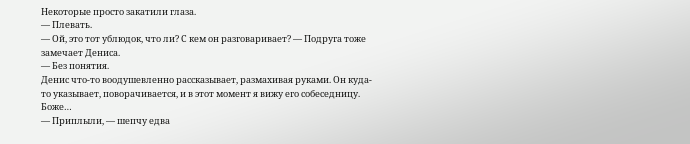Некоторые просто закатили глаза.
— Плевать.
— Ой, это тот ублюдок, что ли? С кем он разговаривает? — Подруга тоже замечает Дениса.
— Без понятия.
Денис что-то воодушевленно рассказывает, размахивая руками. Он куда-то указывает, поворачивается, и в этот момент я вижу его собеседницу. Боже…
— Приплыли, — шепчу едва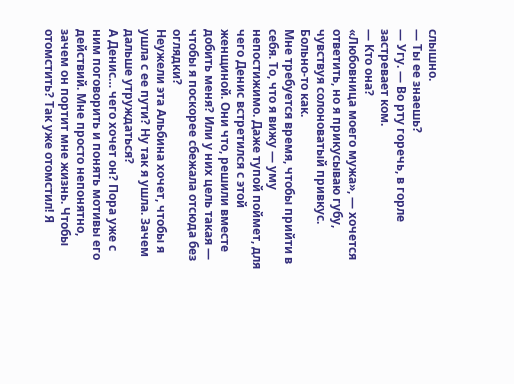слышно.
— Ты ее знаешь?
— Угу. — Во рту горечь, в горле застревает ком.
— Кто она?
«Любовница моего мужа», — хочется ответить, но я прикусываю губу, чувствуя солоноватый привкус. Больно-то как.
Мне требуется время, чтобы прийти в себя. То, что я вижу — уму непостижимо. Даже тупой поймет, для чего Денис встретился с этой женщиной. Они что, решили вместе добить меня? Или у них цель такая — чтобы я поскорее сбежала отсюда без оглядки?
Неужели эта Альбина хочет, чтобы я ушла с ее пути? Ну так я ушла. Зачем дальше утруждаться?
А Денис… чего хочет он? Пора уже с ним поговорить и понять мотивы его действий. Мне просто непонятно, зачем он портит мне жизнь. Чтобы отомстить? Так уже отомстил! Я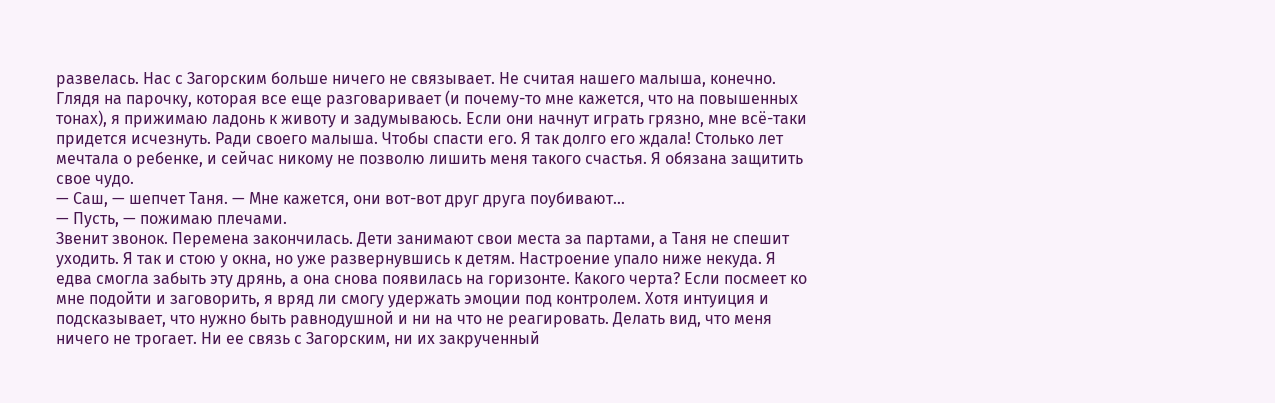развелась. Нас с Загорским больше ничего не связывает. Не считая нашего малыша, конечно.
Глядя на парочку, которая все еще разговаривает (и почему-то мне кажется, что на повышенных тонах), я прижимаю ладонь к животу и задумываюсь. Если они начнут играть грязно, мне всё-таки придется исчезнуть. Ради своего малыша. Чтобы спасти его. Я так долго его ждала! Столько лет мечтала о ребенке, и сейчас никому не позволю лишить меня такого счастья. Я обязана защитить свое чудо.
— Саш, — шепчет Таня. — Мне кажется, они вот-вот друг друга поубивают…
— Пусть, — пожимаю плечами.
Звенит звонок. Перемена закончилась. Дети занимают свои места за партами, а Таня не спешит уходить. Я так и стою у окна, но уже развернувшись к детям. Настроение упало ниже некуда. Я едва смогла забыть эту дрянь, а она снова появилась на горизонте. Какого черта? Если посмеет ко мне подойти и заговорить, я вряд ли смогу удержать эмоции под контролем. Хотя интуиция и подсказывает, что нужно быть равнодушной и ни на что не реагировать. Делать вид, что меня ничего не трогает. Ни ее связь с Загорским, ни их закрученный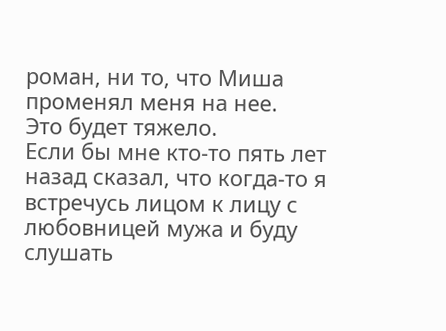роман, ни то, что Миша променял меня на нее.
Это будет тяжело.
Если бы мне кто-то пять лет назад сказал, что когда-то я встречусь лицом к лицу с любовницей мужа и буду слушать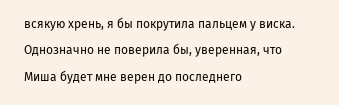всякую хрень, я бы покрутила пальцем у виска. Однозначно не поверила бы, уверенная, что Миша будет мне верен до последнего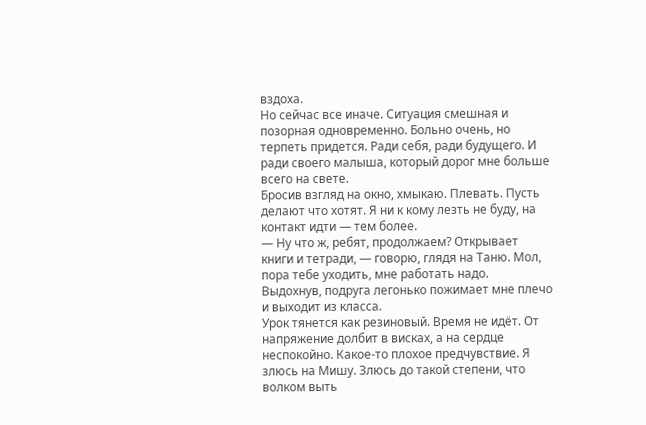вздоха.
Но сейчас все иначе. Ситуация смешная и позорная одновременно. Больно очень, но терпеть придется. Ради себя, ради будущего. И ради своего малыша, который дорог мне больше всего на свете.
Бросив взгляд на окно, хмыкаю. Плевать. Пусть делают что хотят. Я ни к кому лезть не буду, на контакт идти — тем более.
— Ну что ж, ребят, продолжаем? Открывает книги и тетради, — говорю, глядя на Таню. Мол, пора тебе уходить, мне работать надо.
Выдохнув, подруга легонько пожимает мне плечо и выходит из класса.
Урок тянется как резиновый. Время не идёт. От напряжение долбит в висках, а на сердце неспокойно. Какое-то плохое предчувствие. Я злюсь на Мишу. Злюсь до такой степени, что волком выть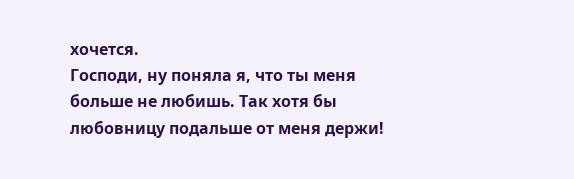хочется.
Господи, ну поняла я, что ты меня больше не любишь. Так хотя бы любовницу подальше от меня держи!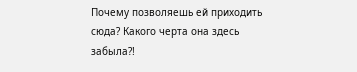Почему позволяешь ей приходить сюда? Какого черта она здесь забыла?!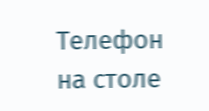Телефон на столе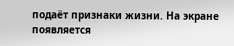подаёт признаки жизни. На экране появляется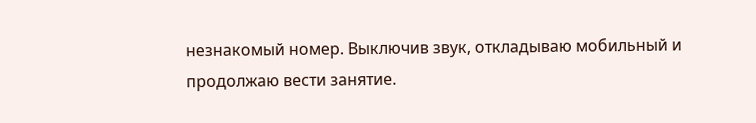незнакомый номер. Выключив звук, откладываю мобильный и продолжаю вести занятие.